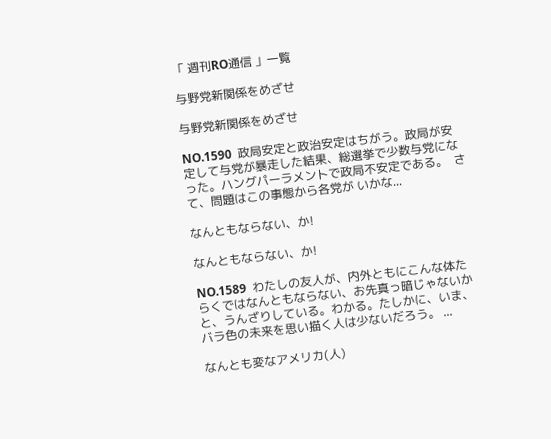「 週刊RO通信 」一覧

与野党新関係をめざせ

与野党新関係をめざせ

NO.1590  政局安定と政治安定はちがう。政局が安定して与党が暴走した結果、総選挙で少数与党になった。ハングパーラメントで政局不安定である。  さて、問題はこの事態から各党が いかな...

なんともならない、か!

なんともならない、か!

NO.1589  わたしの友人が、内外ともにこんな体たらくではなんともならない、お先真っ暗じゃないかと、うんざりしている。わかる。たしかに、いま、バラ色の未来を思い描く人は少ないだろう。 ...

なんとも変なアメリカ(人)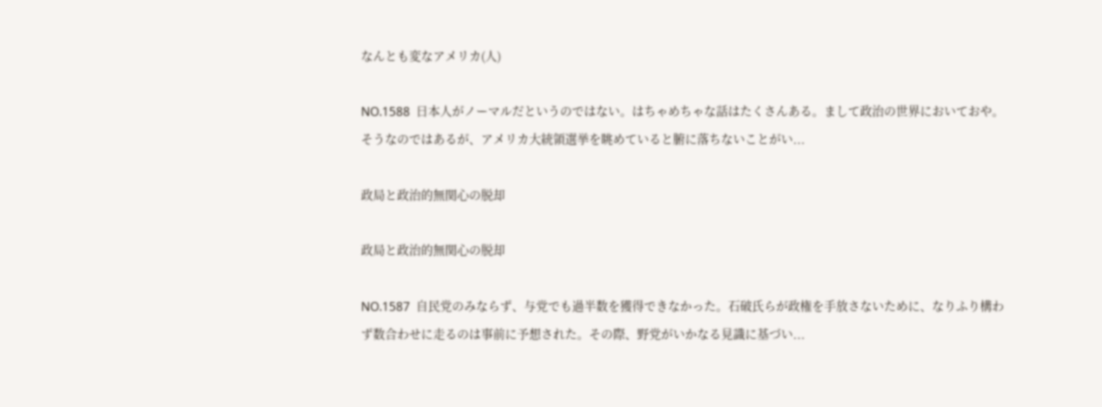なんとも変なアメリカ(人)

NO.1588  日本人がノーマルだというのではない。はちゃめちゃな話はたくさんある。まして政治の世界においておや。そうなのではあるが、アメリカ大統領選挙を眺めていると腑に落ちないことがい...

政局と政治的無関心の脱却

政局と政治的無関心の脱却

NO.1587  自民党のみならず、与党でも過半数を獲得できなかった。石破氏らが政権を手放さないために、なりふり構わず数合わせに走るのは事前に予想された。その際、野党がいかなる見識に基づい...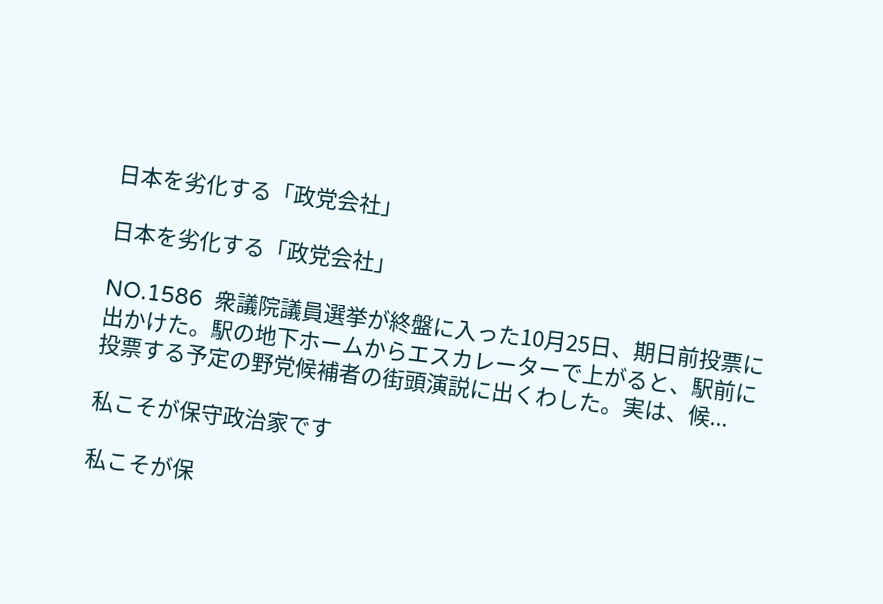日本を劣化する「政党会社」

日本を劣化する「政党会社」

NO.1586  衆議院議員選挙が終盤に入った10月25日、期日前投票に出かけた。駅の地下ホームからエスカレーターで上がると、駅前に投票する予定の野党候補者の街頭演説に出くわした。実は、候...

私こそが保守政治家です

私こそが保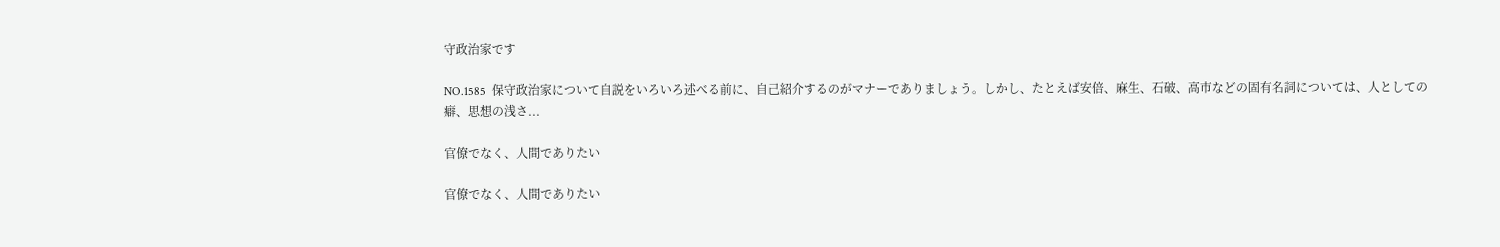守政治家です

NO.1585  保守政治家について自説をいろいろ述べる前に、自己紹介するのがマナーでありましょう。しかし、たとえば安倍、麻生、石破、高市などの固有名詞については、人としての癖、思想の浅さ...

官僚でなく、人間でありたい

官僚でなく、人間でありたい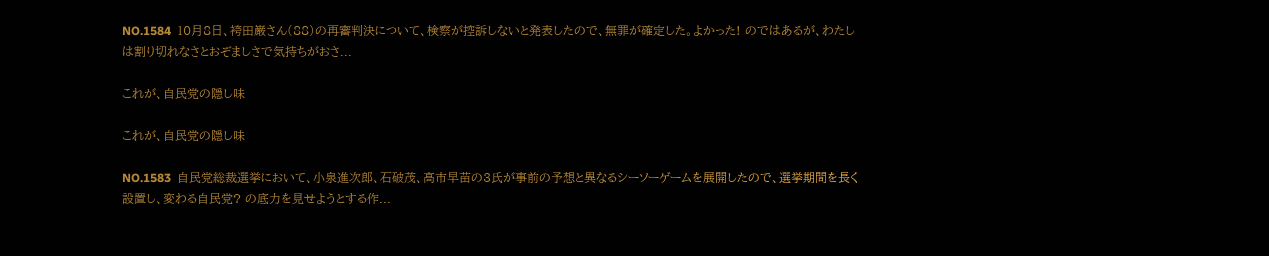NO.1584  10月8日、袴田巌さん(88)の再審判決について、検察が控訴しないと発表したので、無罪が確定した。よかった! のではあるが、わたしは割り切れなさとおぞましさで気持ちがおさ...

これが、自民党の隠し味

これが、自民党の隠し味

NO.1583  自民党総裁選挙において、小泉進次郎、石破茂、高市早苗の3氏が事前の予想と異なるシーソーゲームを展開したので、選挙期間を長く設置し、変わる自民党? の底力を見せようとする作...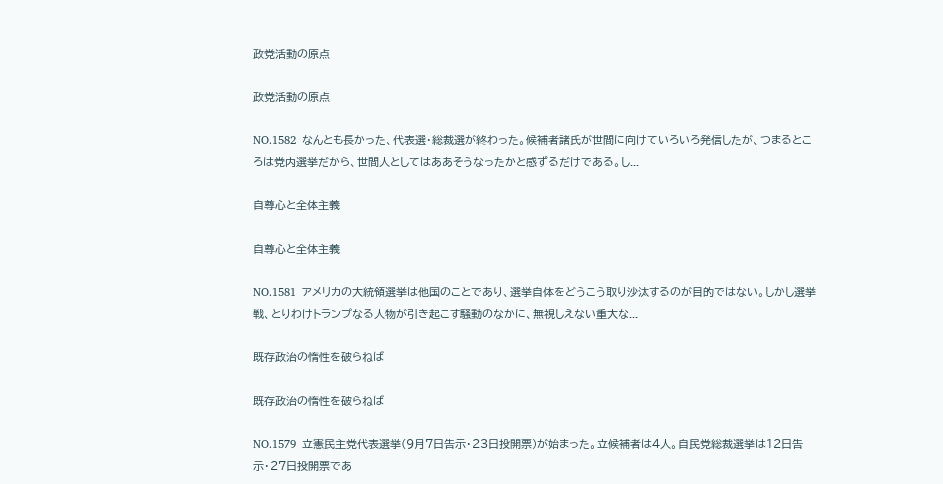政党活動の原点

政党活動の原点

NO.1582  なんとも長かった、代表選・総裁選が終わった。候補者諸氏が世間に向けていろいろ発信したが、つまるところは党内選挙だから、世間人としてはああそうなったかと感ずるだけである。し...

自尊心と全体主義

自尊心と全体主義

NO.1581  アメリカの大統領選挙は他国のことであり、選挙自体をどうこう取り沙汰するのが目的ではない。しかし選挙戦、とりわけトランプなる人物が引き起こす騒動のなかに、無視しえない重大な...

既存政治の惰性を破らねば

既存政治の惰性を破らねば

NO.1579  立憲民主党代表選挙(9月7日告示・23日投開票)が始まった。立候補者は4人。自民党総裁選挙は12日告示・27日投開票であ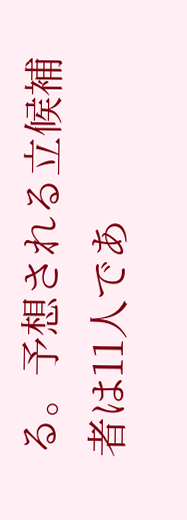る。予想される立候補者は11人であ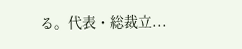る。代表・総裁立...